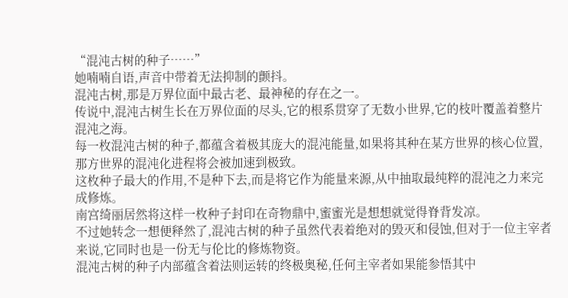“混沌古树的种子……”
她喃喃自语,声音中带着无法抑制的颤抖。
混沌古树,那是万界位面中最古老、最神秘的存在之一。
传说中,混沌古树生长在万界位面的尽头,它的根系贯穿了无数小世界,它的枝叶覆盖着整片混沌之海。
每一枚混沌古树的种子,都蕴含着极其庞大的混沌能量,如果将其种在某方世界的核心位置,那方世界的混沌化进程将会被加速到极致。
这枚种子最大的作用,不是种下去,而是将它作为能量来源,从中抽取最纯粹的混沌之力来完成修炼。
南宫绮丽居然将这样一枚种子封印在奇物鼎中,蜜蜜光是想想就觉得脊背发凉。
不过她转念一想便释然了,混沌古树的种子虽然代表着绝对的毁灭和侵蚀,但对于一位主宰者来说,它同时也是一份无与伦比的修炼物资。
混沌古树的种子内部蕴含着法则运转的终极奥秘,任何主宰者如果能参悟其中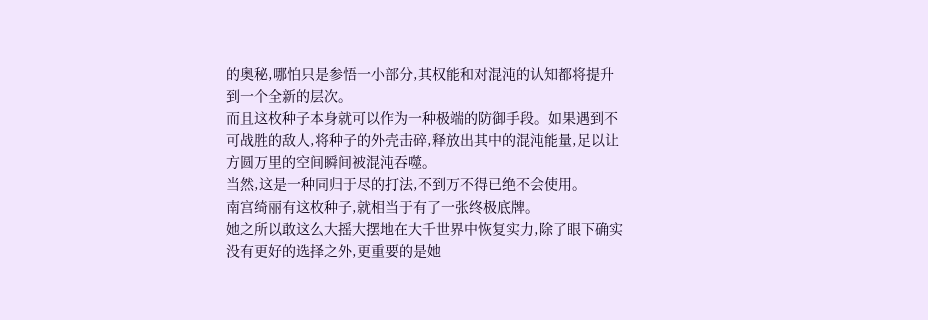的奥秘,哪怕只是参悟一小部分,其权能和对混沌的认知都将提升到一个全新的层次。
而且这枚种子本身就可以作为一种极端的防御手段。如果遇到不可战胜的敌人,将种子的外壳击碎,释放出其中的混沌能量,足以让方圆万里的空间瞬间被混沌吞噬。
当然,这是一种同归于尽的打法,不到万不得已绝不会使用。
南宫绮丽有这枚种子,就相当于有了一张终极底牌。
她之所以敢这么大摇大摆地在大千世界中恢复实力,除了眼下确实没有更好的选择之外,更重要的是她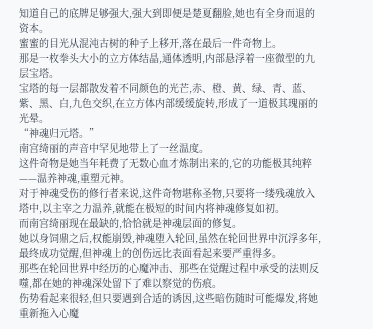知道自己的底牌足够强大,强大到即便是楚夏翻脸,她也有全身而退的资本。
蜜蜜的目光从混沌古树的种子上移开,落在最后一件奇物上。
那是一枚拳头大小的立方体结晶,通体透明,内部悬浮着一座微型的九层宝塔。
宝塔的每一层都散发着不同颜色的光芒,赤、橙、黄、绿、青、蓝、紫、黑、白,九色交织,在立方体内部缓缓旋转,形成了一道极其瑰丽的光晕。
“神魂归元塔。”
南宫绮丽的声音中罕见地带上了一丝温度。
这件奇物是她当年耗费了无数心血才炼制出来的,它的功能极其纯粹——温养神魂,重塑元神。
对于神魂受伤的修行者来说,这件奇物堪称圣物,只要将一缕残魂放入塔中,以主宰之力温养,就能在极短的时间内将神魂修复如初。
而南宫绮丽现在最缺的,恰恰就是神魂层面的修复。
她以身饲鼎之后,权能崩毁,神魂堕入轮回,虽然在轮回世界中沉浮多年,最终成功觉醒,但神魂上的创伤远比表面看起来要严重得多。
那些在轮回世界中经历的心魔冲击、那些在觉醒过程中承受的法则反噬,都在她的神魂深处留下了难以察觉的伤痕。
伤势看起来很轻,但只要遇到合适的诱因,这些暗伤随时可能爆发,将她重新拖入心魔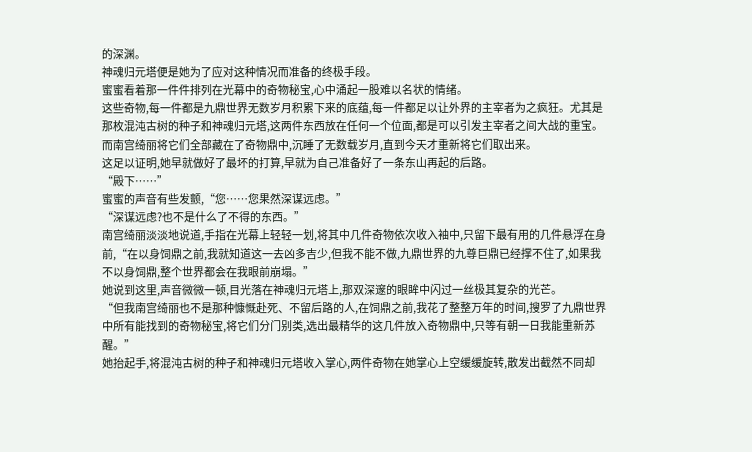的深渊。
神魂归元塔便是她为了应对这种情况而准备的终极手段。
蜜蜜看着那一件件排列在光幕中的奇物秘宝,心中涌起一股难以名状的情绪。
这些奇物,每一件都是九鼎世界无数岁月积累下来的底蕴,每一件都足以让外界的主宰者为之疯狂。尤其是那枚混沌古树的种子和神魂归元塔,这两件东西放在任何一个位面,都是可以引发主宰者之间大战的重宝。
而南宫绮丽将它们全部藏在了奇物鼎中,沉睡了无数载岁月,直到今天才重新将它们取出来。
这足以证明,她早就做好了最坏的打算,早就为自己准备好了一条东山再起的后路。
“殿下……”
蜜蜜的声音有些发颤,“您……您果然深谋远虑。”
“深谋远虑?也不是什么了不得的东西。”
南宫绮丽淡淡地说道,手指在光幕上轻轻一划,将其中几件奇物依次收入袖中,只留下最有用的几件悬浮在身前,“在以身饲鼎之前,我就知道这一去凶多吉少,但我不能不做,九鼎世界的九尊巨鼎已经撑不住了,如果我不以身饲鼎,整个世界都会在我眼前崩塌。”
她说到这里,声音微微一顿,目光落在神魂归元塔上,那双深邃的眼眸中闪过一丝极其复杂的光芒。
“但我南宫绮丽也不是那种慷慨赴死、不留后路的人,在饲鼎之前,我花了整整万年的时间,搜罗了九鼎世界中所有能找到的奇物秘宝,将它们分门别类,选出最精华的这几件放入奇物鼎中,只等有朝一日我能重新苏醒。”
她抬起手,将混沌古树的种子和神魂归元塔收入掌心,两件奇物在她掌心上空缓缓旋转,散发出截然不同却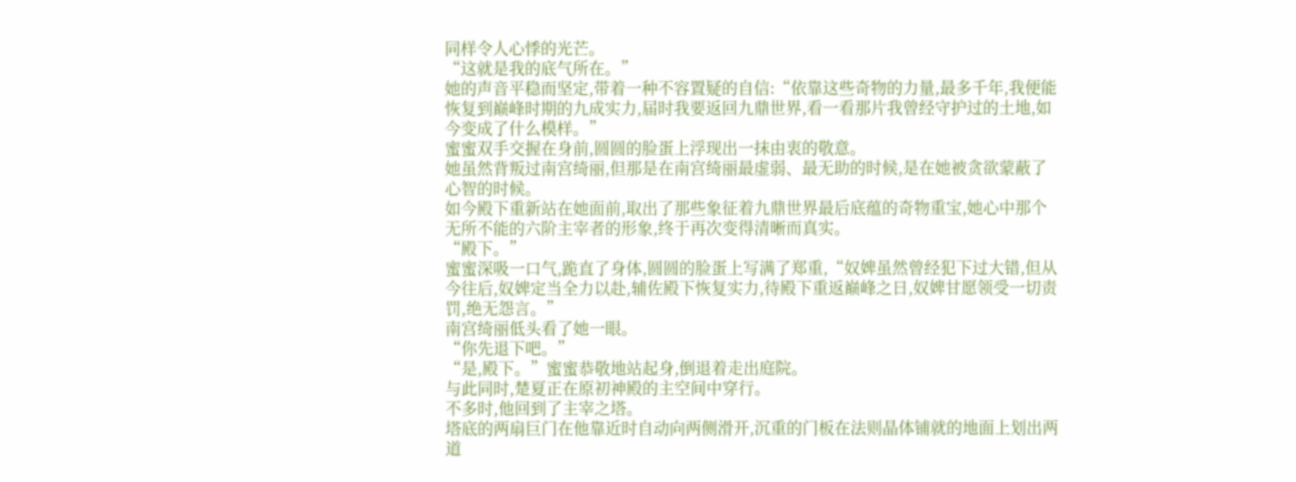同样令人心悸的光芒。
“这就是我的底气所在。”
她的声音平稳而坚定,带着一种不容置疑的自信:“依靠这些奇物的力量,最多千年,我便能恢复到巅峰时期的九成实力,届时我要返回九鼎世界,看一看那片我曾经守护过的土地,如今变成了什么模样。”
蜜蜜双手交握在身前,圆圆的脸蛋上浮现出一抹由衷的敬意。
她虽然背叛过南宫绮丽,但那是在南宫绮丽最虚弱、最无助的时候,是在她被贪欲蒙蔽了心智的时候。
如今殿下重新站在她面前,取出了那些象征着九鼎世界最后底蕴的奇物重宝,她心中那个无所不能的六阶主宰者的形象,终于再次变得清晰而真实。
“殿下。”
蜜蜜深吸一口气,跪直了身体,圆圆的脸蛋上写满了郑重,“奴婢虽然曾经犯下过大错,但从今往后,奴婢定当全力以赴,辅佐殿下恢复实力,待殿下重返巅峰之日,奴婢甘愿领受一切责罚,绝无怨言。”
南宫绮丽低头看了她一眼。
“你先退下吧。”
“是,殿下。”蜜蜜恭敬地站起身,倒退着走出庭院。
与此同时,楚夏正在原初神殿的主空间中穿行。
不多时,他回到了主宰之塔。
塔底的两扇巨门在他靠近时自动向两侧滑开,沉重的门板在法则晶体铺就的地面上划出两道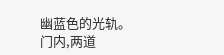幽蓝色的光轨。
门内,两道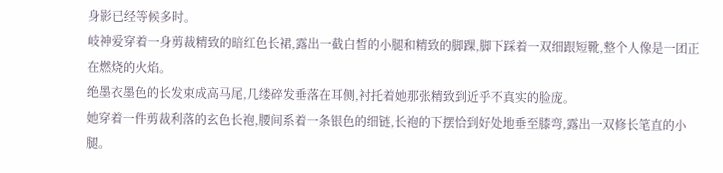身影已经等候多时。
岐神爱穿着一身剪裁精致的暗红色长裙,露出一截白皙的小腿和精致的脚踝,脚下踩着一双细跟短靴,整个人像是一团正在燃烧的火焰。
绝墨衣墨色的长发束成高马尾,几缕碎发垂落在耳侧,衬托着她那张精致到近乎不真实的脸庞。
她穿着一件剪裁利落的玄色长袍,腰间系着一条银色的细链,长袍的下摆恰到好处地垂至膝弯,露出一双修长笔直的小腿。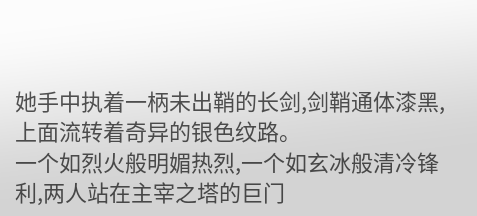她手中执着一柄未出鞘的长剑,剑鞘通体漆黑,上面流转着奇异的银色纹路。
一个如烈火般明媚热烈,一个如玄冰般清冷锋利,两人站在主宰之塔的巨门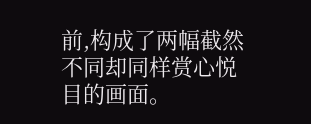前,构成了两幅截然不同却同样赏心悦目的画面。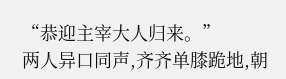“恭迎主宰大人归来。”
两人异口同声,齐齐单膝跪地,朝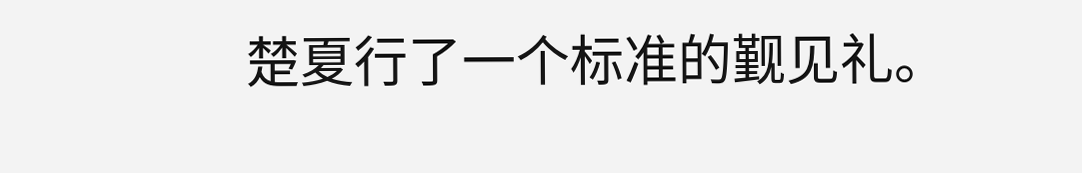楚夏行了一个标准的觐见礼。